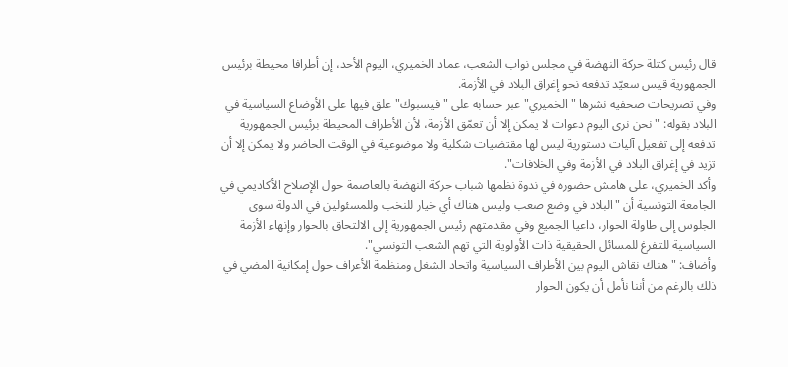قال رئيس كتلة حركة النهضة في مجلس نواب الشعب، عماد الخميري، اليوم الأحد، إن أطرافا محيطة برئيس الجمهورية قيس سعيّد تدفعه نحو إغراق البلاد في الأزمة.
وفي تصريحات صحفيه نشرها "الخميري" عبر حسابه على "فيسبوك" علق فيها على الأوضاع السياسية في البلاد بقوله: "نحن نرى اليوم دعوات لا يمكن إلا أن تعمّق الأزمة، لأن الأطراف المحيطة برئيس الجمهورية تدفعه إلى تفعيل آليات دستورية ليس لها مقتضيات شكلية ولا موضوعية في الوقت الحاضر ولا يمكن إلا أن تزيد في إغراق البلاد في الأزمة وفي الخلافات".
وأكد الخميري، على هامش حضوره في ندوة نظمها شباب حركة النهضة بالعاصمة حول الإصلاح الأكاديمي في الجامعة التونسية أن "البلاد في وضع صعب وليس هناك أي خيار للنخب وللمسئولين في الدولة سوى الجلوس إلى طاولة الحوار، داعيا الجميع وفي مقدمتهم رئيس الجمهورية إلى الالتحاق بالحوار وإنهاء الأزمة السياسية للتفرغ للمسائل الحقيقية ذات الأولوية التي تهم الشعب التونسي".
وأضاف: "هناك نقاش اليوم بين الأطراف السياسية واتحاد الشغل ومنظمة الأعراف حول إمكانية المضي في ذلك بالرغم من أننا نأمل أن يكون الحوار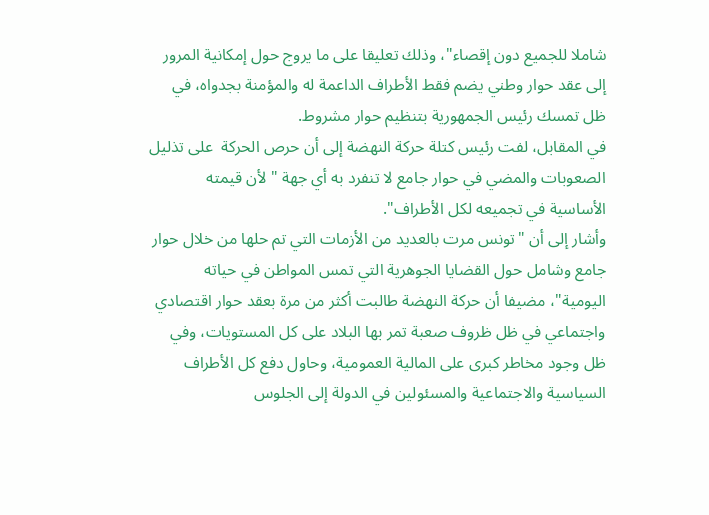شاملا للجميع دون إقصاء"، وذلك تعليقا على ما يروج حول إمكانية المرور إلى عقد حوار وطني يضم فقط الأطراف الداعمة له والمؤمنة بجدواه، في ظل تمسك رئيس الجمهورية بتنظيم حوار مشروط.
في المقابل، لفت رئيس كتلة حركة النهضة إلى أن حرص الحركة  على تذليل الصعوبات والمضي في حوار جامع لا تنفرد به أي جهة " لأن قيمته الأساسية في تجميعه لكل الأطراف".
وأشار إلى أن "تونس مرت بالعديد من الأزمات التي تم حلها من خلال حوار جامع وشامل حول القضايا الجوهرية التي تمس المواطن في حياته اليومية"، مضيفا أن حركة النهضة طالبت أكثر من مرة بعقد حوار اقتصادي واجتماعي في ظل ظروف صعبة تمر بها البلاد على كل المستويات، وفي ظل وجود مخاطر كبرى على المالية العمومية، وحاول دفع كل الأطراف السياسية والاجتماعية والمسئولين في الدولة إلى الجلوس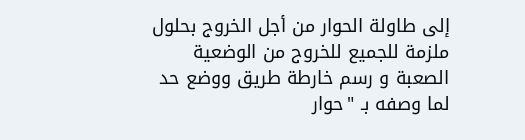إلى طاولة الحوار من أجل الخروج بحلول ملزمة للجميع للخروج من الوضعية الصعبة و رسم خارطة طريق ووضع حد لما وصفه بـ "حوار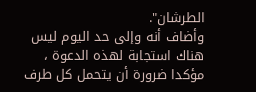الطرشان".
وأضاف أنه وإلى حد اليوم ليس هناك استجابة لهذه الدعوة ، مؤكدا ضرورة أن يتحمل كل طرف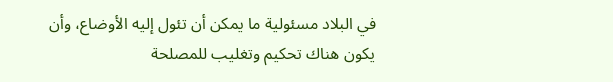في البلاد مسئولية ما يمكن أن تئول إليه الأوضاع، وأن يكون هناك تحكيم وتغليب للمصلحة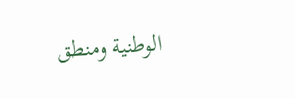الوطنية ومنطق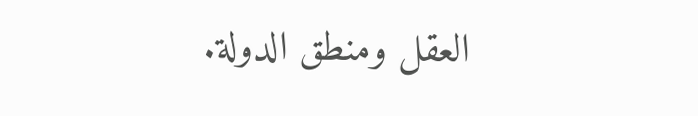العقل ومنطق الدولة.